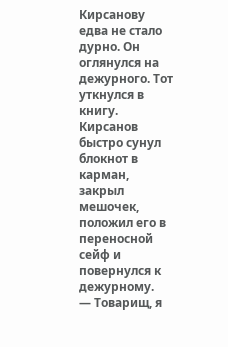Кирсанову едва не стало дурно. Он оглянулся на дежурного. Тот уткнулся в книгу. Кирсанов быстро сунул блокнот в карман, закрыл мешочек, положил его в переносной сейф и повернулся к дежурному.
— Товарищ, я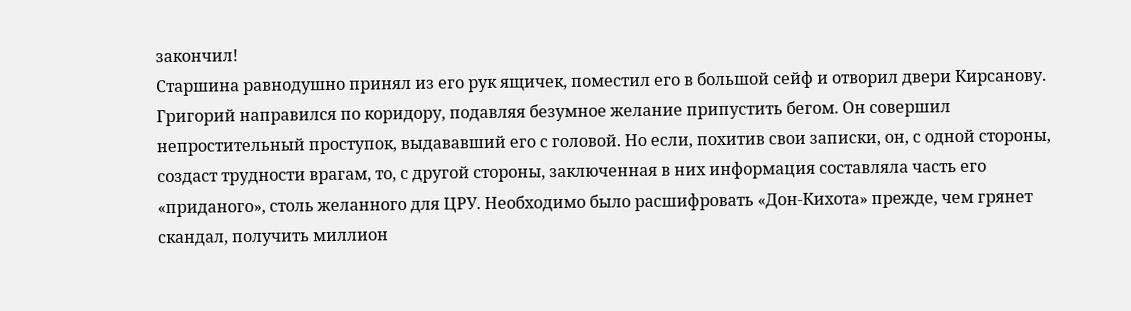закончил!
Старшина равнодушно принял из его рук ящичек, поместил его в большой сейф и отворил двери Кирсанову. Григорий направился по коридору, подавляя безумное желание припустить бегом. Он совершил непростительный проступок, выдававший его с головой. Но если, похитив свои записки, он, с одной стороны, создаст трудности врагам, то, с другой стороны, заключенная в них информация составляла часть его «приданого», столь желанного для ЦРУ. Необходимо было расшифровать «Дон-Кихота» прежде, чем грянет скандал, получить миллион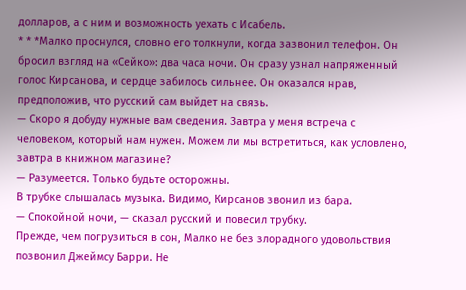долларов, а с ним и возможность уехать с Исабель.
* * *Малко проснулся, словно его толкнули, когда зазвонил телефон. Он бросил взгляд на «Сейко»: два часа ночи. Он сразу узнал напряженный голос Кирсанова, и сердце забилось сильнее. Он оказался нрав, предположив, что русский сам выйдет на связь.
— Скоро я добуду нужные вам сведения. Завтра у меня встреча с человеком, который нам нужен. Можем ли мы встретиться, как условлено, завтра в книжном магазине?
— Разумеется. Только будьте осторожны.
В трубке слышалась музыка. Видимо, Кирсанов звонил из бара.
— Спокойной ночи, — сказал русский и повесил трубку.
Прежде, чем погрузиться в сон, Малко не без злорадного удовольствия позвонил Джеймсу Барри. Не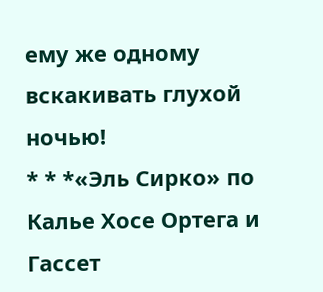ему же одному вскакивать глухой ночью!
* * *«Эль Сирко» по Калье Хосе Ортега и Гассет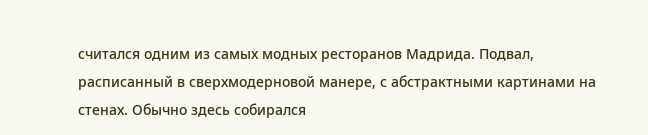считался одним из самых модных ресторанов Мадрида. Подвал, расписанный в сверхмодерновой манере, с абстрактными картинами на стенах. Обычно здесь собирался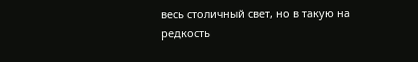весь столичный свет, но в такую на редкость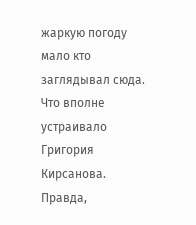жаркую погоду мало кто заглядывал сюда.
Что вполне устраивало Григория Кирсанова. Правда,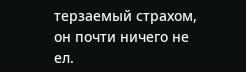терзаемый страхом, он почти ничего не ел.